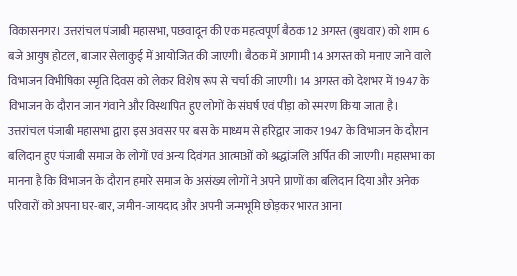विकासनगर। उत्तरांचल पंजाबी महासभा, पछवादून की एक महत्वपूर्ण बैठक 12 अगस्त (बुधवार) को शाम 6 बजे आयुष होटल, बाजार सेलाकुई में आयोजित की जाएगी। बैठक में आगामी 14 अगस्त को मनाए जाने वाले विभाजन विभीषिका स्मृति दिवस को लेकर विशेष रूप से चर्चा की जाएगी। 14 अगस्त को देशभर में 1947 के विभाजन के दौरान जान गंवाने और विस्थापित हुए लोगों के संघर्ष एवं पीड़ा को स्मरण किया जाता है।
उत्तरांचल पंजाबी महासभा द्वारा इस अवसर पर बस के माध्यम से हरिद्वार जाकर 1947 के विभाजन के दौरान बलिदान हुए पंजाबी समाज के लोगों एवं अन्य दिवंगत आत्माओं को श्रद्धांजलि अर्पित की जाएगी। महासभा का मानना है कि विभाजन के दौरान हमारे समाज के असंख्य लोगों ने अपने प्राणों का बलिदान दिया और अनेक परिवारों को अपना घर-बार, जमीन-जायदाद और अपनी जन्मभूमि छोड़कर भारत आना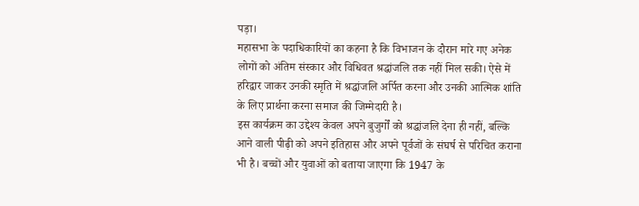पड़ा।
महासभा के पदाधिकारियों का कहना है कि विभाजन के दौरान मारे गए अनेक लोगों को अंतिम संस्कार और विधिवत श्रद्धांजलि तक नहीं मिल सकी। ऐसे में हरिद्वार जाकर उनकी स्मृति में श्रद्धांजलि अर्पित करना और उनकी आत्मिक शांति के लिए प्रार्थना करना समाज की जिम्मेदारी है।
इस कार्यक्रम का उद्देश्य केवल अपने बुजुर्गों को श्रद्धांजलि देना ही नहीं, बल्कि आने वाली पीढ़ी को अपने इतिहास और अपने पूर्वजों के संघर्ष से परिचित कराना भी है। बच्चों और युवाओं को बताया जाएगा कि 1947 के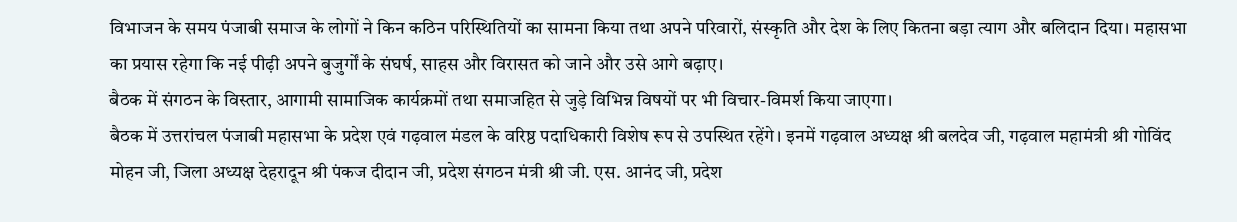विभाजन के समय पंजाबी समाज के लोगों ने किन कठिन परिस्थितियों का सामना किया तथा अपने परिवारों, संस्कृति और देश के लिए कितना बड़ा त्याग और बलिदान दिया। महासभा का प्रयास रहेगा कि नई पीढ़ी अपने बुजुर्गों के संघर्ष, साहस और विरासत को जाने और उसे आगे बढ़ाए।
बैठक में संगठन के विस्तार, आगामी सामाजिक कार्यक्रमों तथा समाजहित से जुड़े विभिन्न विषयों पर भी विचार-विमर्श किया जाएगा।
बैठक में उत्तरांचल पंजाबी महासभा के प्रदेश एवं गढ़वाल मंडल के वरिष्ठ पदाधिकारी विशेष रूप से उपस्थित रहेंगे। इनमें गढ़वाल अध्यक्ष श्री बलदेव जी, गढ़वाल महामंत्री श्री गोविंद मोहन जी, जिला अध्यक्ष देहरादून श्री पंकज दीदान जी, प्रदेश संगठन मंत्री श्री जी. एस. आनंद जी, प्रदेश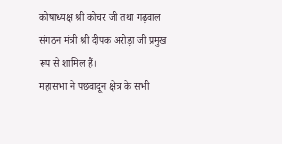कोषाध्यक्ष श्री कोचर जी तथा गढ़वाल संगठन मंत्री श्री दीपक अरोड़ा जी प्रमुख रूप से शामिल हैं।
महासभा ने पछवादून क्षेत्र के सभी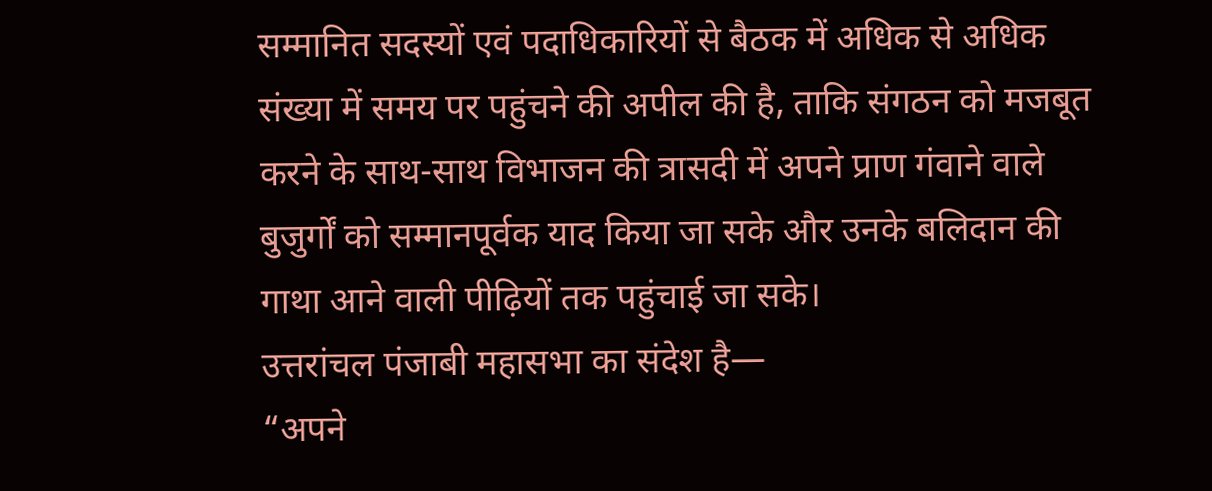सम्मानित सदस्यों एवं पदाधिकारियों से बैठक में अधिक से अधिक संख्या में समय पर पहुंचने की अपील की है, ताकि संगठन को मजबूत करने के साथ-साथ विभाजन की त्रासदी में अपने प्राण गंवाने वाले बुजुर्गों को सम्मानपूर्वक याद किया जा सके और उनके बलिदान की गाथा आने वाली पीढ़ियों तक पहुंचाई जा सके।
उत्तरांचल पंजाबी महासभा का संदेश है—
“अपने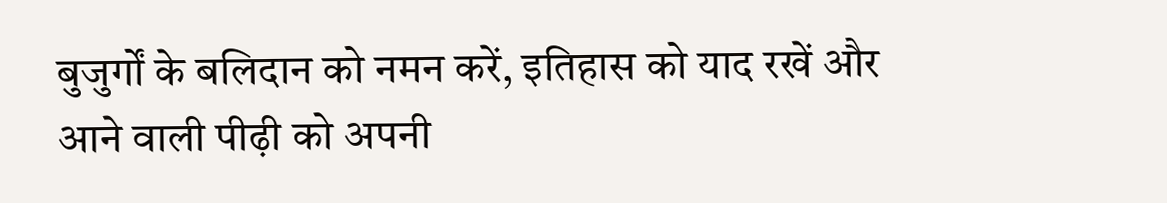बुजुर्गों के बलिदान को नमन करें, इतिहास को याद रखें और आने वाली पीढ़ी को अपनी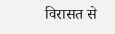विरासत से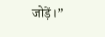जोड़ें।”